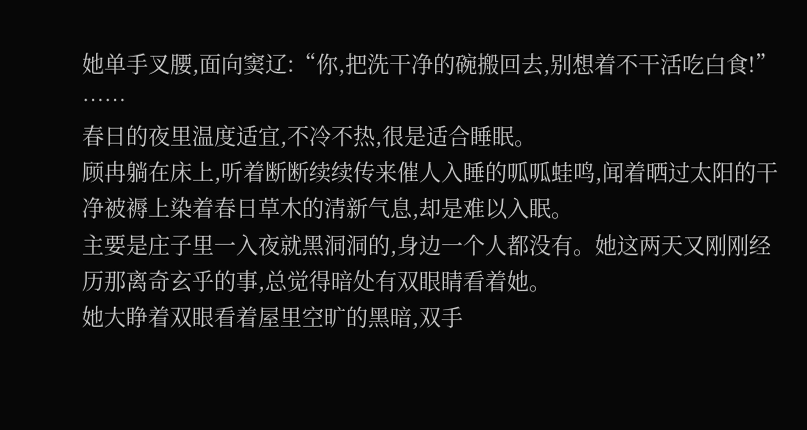她单手叉腰,面向窦辽:“你,把洗干净的碗搬回去,别想着不干活吃白食!”
……
春日的夜里温度适宜,不冷不热,很是适合睡眠。
顾冉躺在床上,听着断断续续传来催人入睡的呱呱蛙鸣,闻着晒过太阳的干净被褥上染着春日草木的清新气息,却是难以入眠。
主要是庄子里一入夜就黑洞洞的,身边一个人都没有。她这两天又刚刚经历那离奇玄乎的事,总觉得暗处有双眼睛看着她。
她大睁着双眼看着屋里空旷的黑暗,双手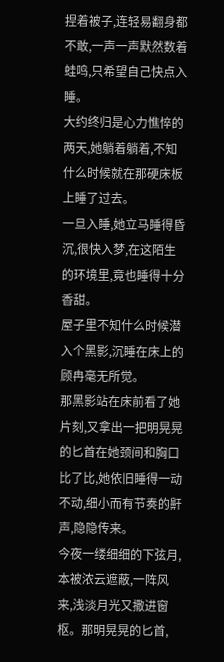捏着被子,连轻易翻身都不敢,一声一声默然数着蛙鸣,只希望自己快点入睡。
大约终归是心力憔悴的两天,她躺着躺着,不知什么时候就在那硬床板上睡了过去。
一旦入睡,她立马睡得昏沉,很快入梦,在这陌生的环境里,竟也睡得十分香甜。
屋子里不知什么时候潜入个黑影,沉睡在床上的顾冉毫无所觉。
那黑影站在床前看了她片刻,又拿出一把明晃晃的匕首在她颈间和胸口比了比,她依旧睡得一动不动,细小而有节奏的鼾声,隐隐传来。
今夜一缕细细的下弦月,本被浓云遮蔽,一阵风来,浅淡月光又撒进窗枢。那明晃晃的匕首,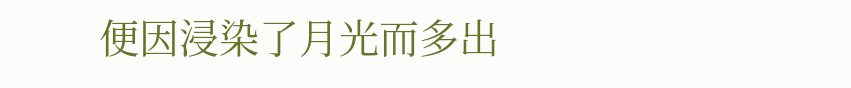便因浸染了月光而多出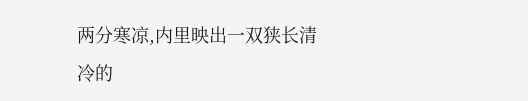两分寒凉,内里映出一双狭长清冷的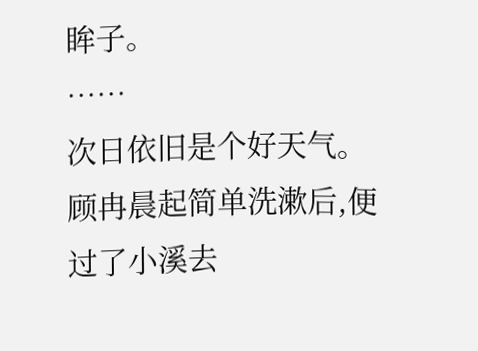眸子。
……
次日依旧是个好天气。
顾冉晨起简单洗漱后,便过了小溪去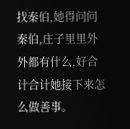找秦伯,她得问问秦伯,庄子里里外外都有什么,好合计合计她接下来怎么做善事。